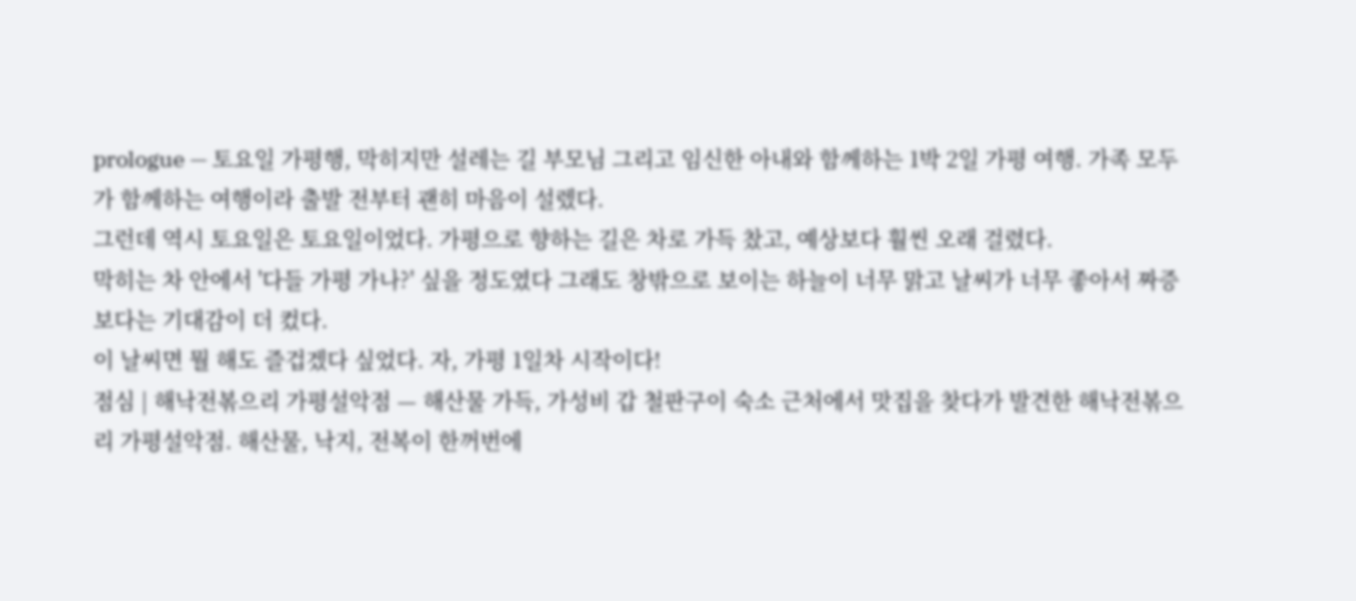prologue — 토요일 가평행, 막히지만 설레는 길 부모님 그리고 임신한 아내와 함께하는 1박 2일 가평 여행. 가족 모두가 함께하는 여행이라 출발 전부터 괜히 마음이 설렜다.
그런데 역시 토요일은 토요일이었다. 가평으로 향하는 길은 차로 가득 찼고, 예상보다 훨씬 오래 걸렸다.
막히는 차 안에서 '다들 가평 가나?' 싶을 정도였다 그래도 창밖으로 보이는 하늘이 너무 맑고 날씨가 너무 좋아서 짜증보다는 기대감이 더 컸다.
이 날씨면 뭘 해도 즐겁겠다 싶었다. 자, 가평 1일차 시작이다!
점심 | 해낙전볶으리 가평설악점 — 해산물 가득, 가성비 갑 철판구이 숙소 근처에서 맛집을 찾다가 발견한 해낙전볶으리 가평설악점. 해산물, 낙지, 전복이 한꺼번에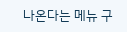나온다는 메뉴 구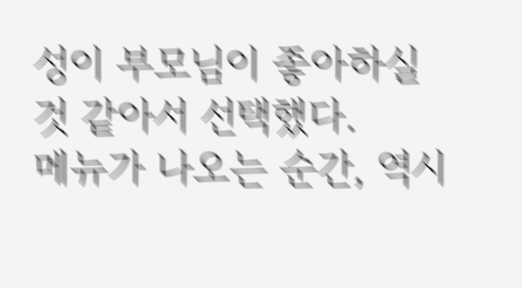성이 부모님이 좋아하실 것 같아서 선택했다.
메뉴가 나오는 순간, 역시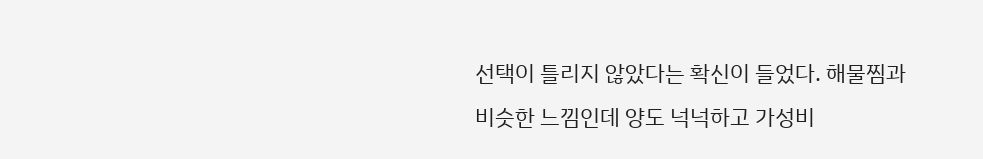선택이 틀리지 않았다는 확신이 들었다. 해물찜과 비슷한 느낌인데 양도 넉넉하고 가성비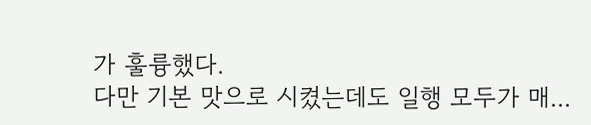가 훌륭했다.
다만 기본 맛으로 시켰는데도 일행 모두가 매...